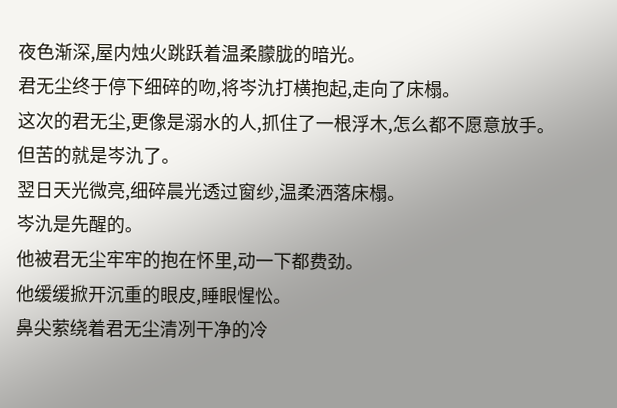夜色渐深,屋内烛火跳跃着温柔朦胧的暗光。
君无尘终于停下细碎的吻,将岑氿打横抱起,走向了床榻。
这次的君无尘,更像是溺水的人,抓住了一根浮木,怎么都不愿意放手。
但苦的就是岑氿了。
翌日天光微亮,细碎晨光透过窗纱,温柔洒落床榻。
岑氿是先醒的。
他被君无尘牢牢的抱在怀里,动一下都费劲。
他缓缓掀开沉重的眼皮,睡眼惺忪。
鼻尖萦绕着君无尘清冽干净的冷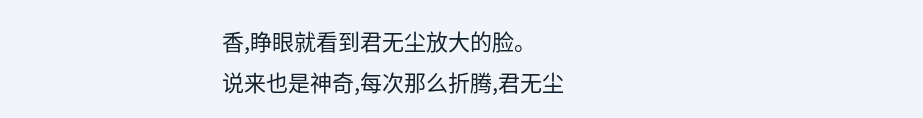香,睁眼就看到君无尘放大的脸。
说来也是神奇,每次那么折腾,君无尘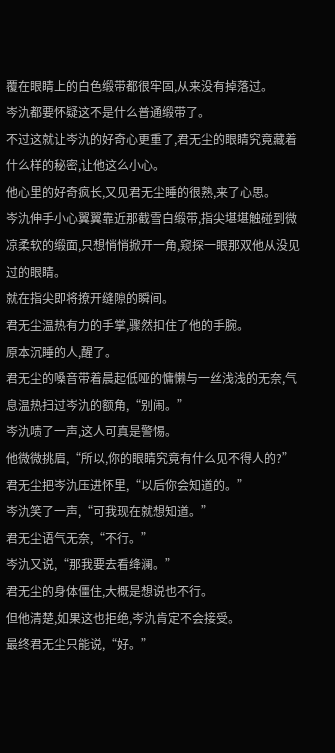覆在眼睛上的白色缎带都很牢固,从来没有掉落过。
岑氿都要怀疑这不是什么普通缎带了。
不过这就让岑氿的好奇心更重了,君无尘的眼睛究竟藏着什么样的秘密,让他这么小心。
他心里的好奇疯长,又见君无尘睡的很熟,来了心思。
岑氿伸手小心翼翼靠近那截雪白缎带,指尖堪堪触碰到微凉柔软的缎面,只想悄悄掀开一角,窥探一眼那双他从没见过的眼睛。
就在指尖即将撩开缝隙的瞬间。
君无尘温热有力的手掌,骤然扣住了他的手腕。
原本沉睡的人,醒了。
君无尘的嗓音带着晨起低哑的慵懒与一丝浅浅的无奈,气息温热扫过岑氿的额角,“别闹。”
岑氿啧了一声,这人可真是警惕。
他微微挑眉,“所以,你的眼睛究竟有什么见不得人的?”
君无尘把岑氿压进怀里,“以后你会知道的。”
岑氿笑了一声,“可我现在就想知道。”
君无尘语气无奈,“不行。”
岑氿又说,“那我要去看绛澜。”
君无尘的身体僵住,大概是想说也不行。
但他清楚,如果这也拒绝,岑氿肯定不会接受。
最终君无尘只能说,“好。”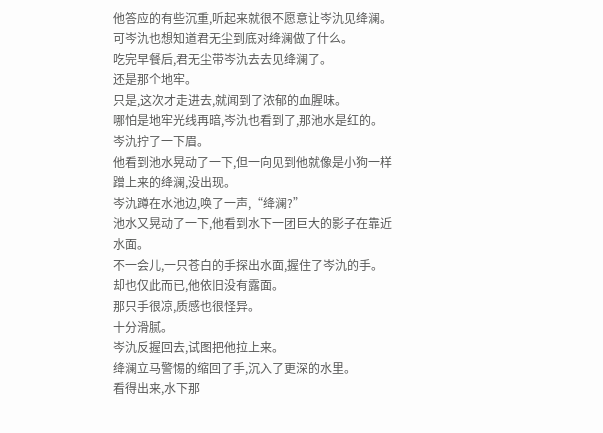他答应的有些沉重,听起来就很不愿意让岑氿见绛澜。
可岑氿也想知道君无尘到底对绛澜做了什么。
吃完早餐后,君无尘带岑氿去去见绛澜了。
还是那个地牢。
只是,这次才走进去,就闻到了浓郁的血腥味。
哪怕是地牢光线再暗,岑氿也看到了,那池水是红的。
岑氿拧了一下眉。
他看到池水晃动了一下,但一向见到他就像是小狗一样蹭上来的绛澜,没出现。
岑氿蹲在水池边,唤了一声,“绛澜?”
池水又晃动了一下,他看到水下一团巨大的影子在靠近水面。
不一会儿,一只苍白的手探出水面,握住了岑氿的手。
却也仅此而已,他依旧没有露面。
那只手很凉,质感也很怪异。
十分滑腻。
岑氿反握回去,试图把他拉上来。
绛澜立马警惕的缩回了手,沉入了更深的水里。
看得出来,水下那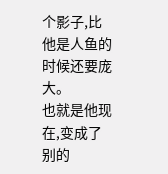个影子,比他是人鱼的时候还要庞大。
也就是他现在,变成了别的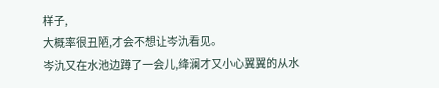样子,
大概率很丑陋,才会不想让岑氿看见。
岑氿又在水池边蹲了一会儿,绛澜才又小心翼翼的从水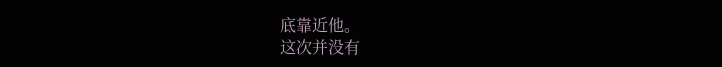底靠近他。
这次并没有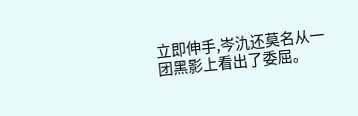立即伸手,岑氿还莫名从一团黑影上看出了委屈。